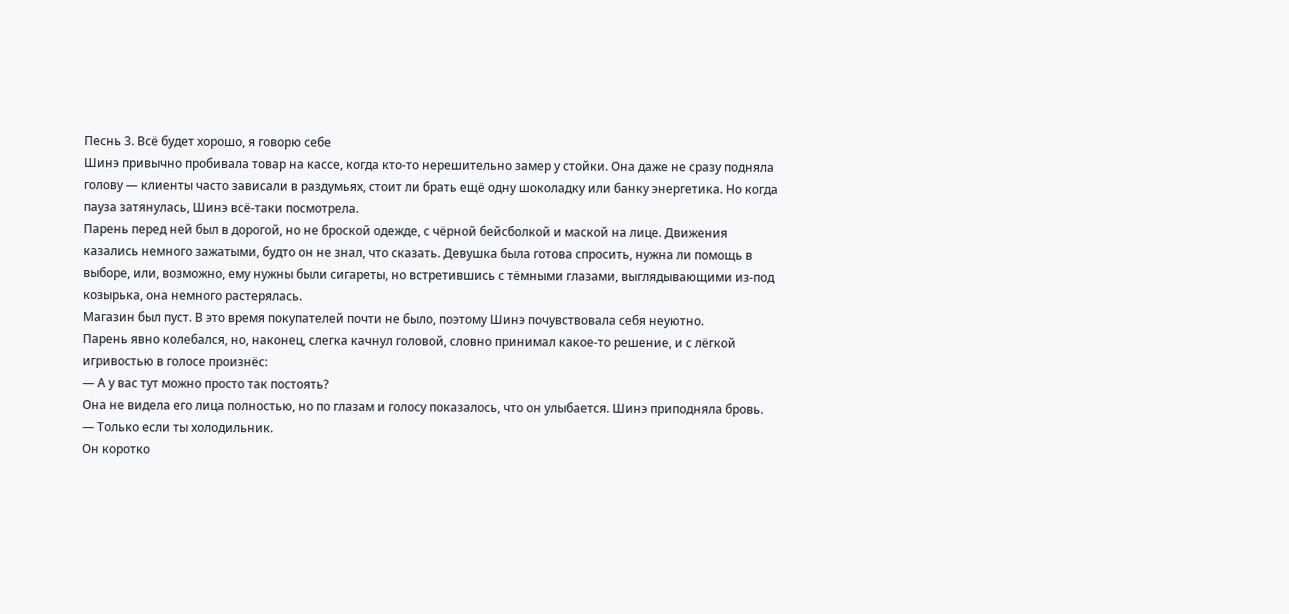Песнь 3. Всё будет хорошо, я говорю себе
Шинэ привычно пробивала товар на кассе, когда кто-то нерешительно замер у стойки. Она даже не сразу подняла голову — клиенты часто зависали в раздумьях, стоит ли брать ещё одну шоколадку или банку энергетика. Но когда пауза затянулась, Шинэ всё-таки посмотрела.
Парень перед ней был в дорогой, но не броской одежде, с чёрной бейсболкой и маской на лице. Движения казались немного зажатыми, будто он не знал, что сказать. Девушка была готова спросить, нужна ли помощь в выборе, или, возможно, ему нужны были сигареты, но встретившись с тёмными глазами, выглядывающими из-под козырька, она немного растерялась.
Магазин был пуст. В это время покупателей почти не было, поэтому Шинэ почувствовала себя неуютно.
Парень явно колебался, но, наконец, слегка качнул головой, словно принимал какое-то решение, и с лёгкой игривостью в голосе произнёс:
— А у вас тут можно просто так постоять?
Она не видела его лица полностью, но по глазам и голосу показалось, что он улыбается. Шинэ приподняла бровь.
— Только если ты холодильник.
Он коротко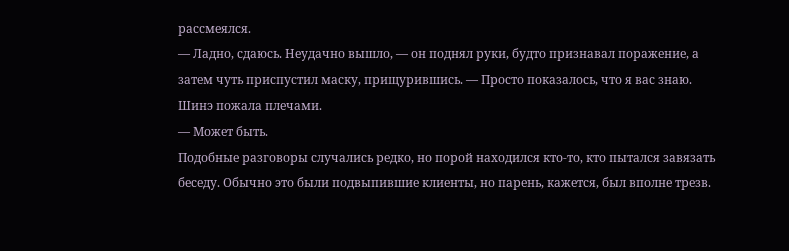рассмеялся.
— Ладно, сдаюсь. Неудачно вышло, — он поднял руки, будто признавал поражение, а затем чуть приспустил маску, прищурившись. — Просто показалось, что я вас знаю.
Шинэ пожала плечами.
— Может быть.
Подобные разговоры случались редко, но порой находился кто-то, кто пытался завязать беседу. Обычно это были подвыпившие клиенты, но парень, кажется, был вполне трезв.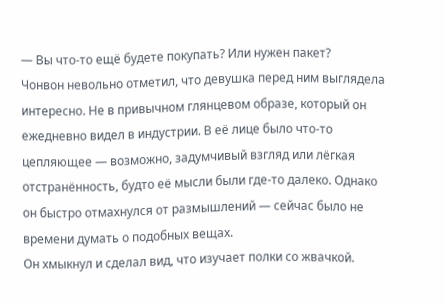— Вы что-то ещё будете покупать? Или нужен пакет?
Чонвон невольно отметил, что девушка перед ним выглядела интересно. Не в привычном глянцевом образе, который он ежедневно видел в индустрии. В её лице было что-то цепляющее — возможно, задумчивый взгляд или лёгкая отстранённость, будто её мысли были где-то далеко. Однако он быстро отмахнулся от размышлений — сейчас было не времени думать о подобных вещах.
Он хмыкнул и сделал вид, что изучает полки со жвачкой.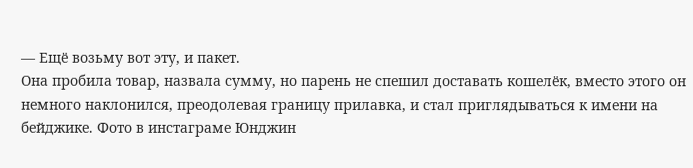— Ещё возьму вот эту, и пакет.
Она пробила товар, назвала сумму, но парень не спешил доставать кошелёк, вместо этого он немного наклонился, преодолевая границу прилавка, и стал приглядываться к имени на бейджике. Фото в инстаграме Юнджин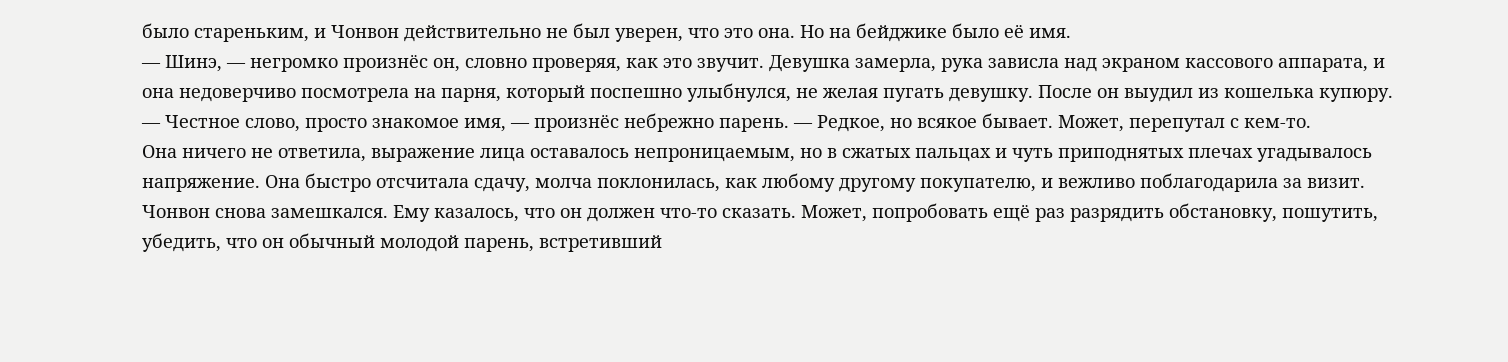было стареньким, и Чонвон действительно не был уверен, что это она. Но на бейджике было её имя.
— Шинэ, — негромко произнёс он, словно проверяя, как это звучит. Девушка замерла, рука зависла над экраном кассового аппарата, и она недоверчиво посмотрела на парня, который поспешно улыбнулся, не желая пугать девушку. После он выудил из кошелька купюру.
— Честное слово, просто знакомое имя, — произнёс небрежно парень. — Редкое, но всякое бывает. Может, перепутал с кем-то.
Она ничего не ответила, выражение лица оставалось непроницаемым, но в сжатых пальцах и чуть приподнятых плечах угадывалось напряжение. Она быстро отсчитала сдачу, молча поклонилась, как любому другому покупателю, и вежливо поблагодарила за визит.
Чонвон снова замешкался. Ему казалось, что он должен что-то сказать. Может, попробовать ещё раз разрядить обстановку, пошутить, убедить, что он обычный молодой парень, встретивший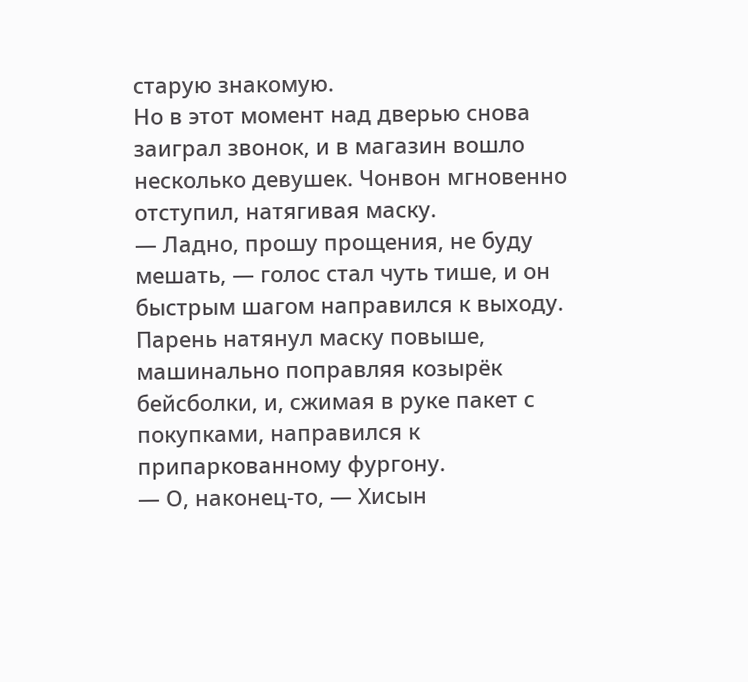старую знакомую.
Но в этот момент над дверью снова заиграл звонок, и в магазин вошло несколько девушек. Чонвон мгновенно отступил, натягивая маску.
— Ладно, прошу прощения, не буду мешать, — голос стал чуть тише, и он быстрым шагом направился к выходу. Парень натянул маску повыше, машинально поправляя козырёк бейсболки, и, сжимая в руке пакет с покупками, направился к припаркованному фургону.
— О, наконец-то, — Хисын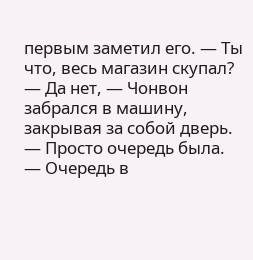первым заметил его. — Ты что, весь магазин скупал?
— Да нет, — Чонвон забрался в машину, закрывая за собой дверь. — Просто очередь была.
— Очередь в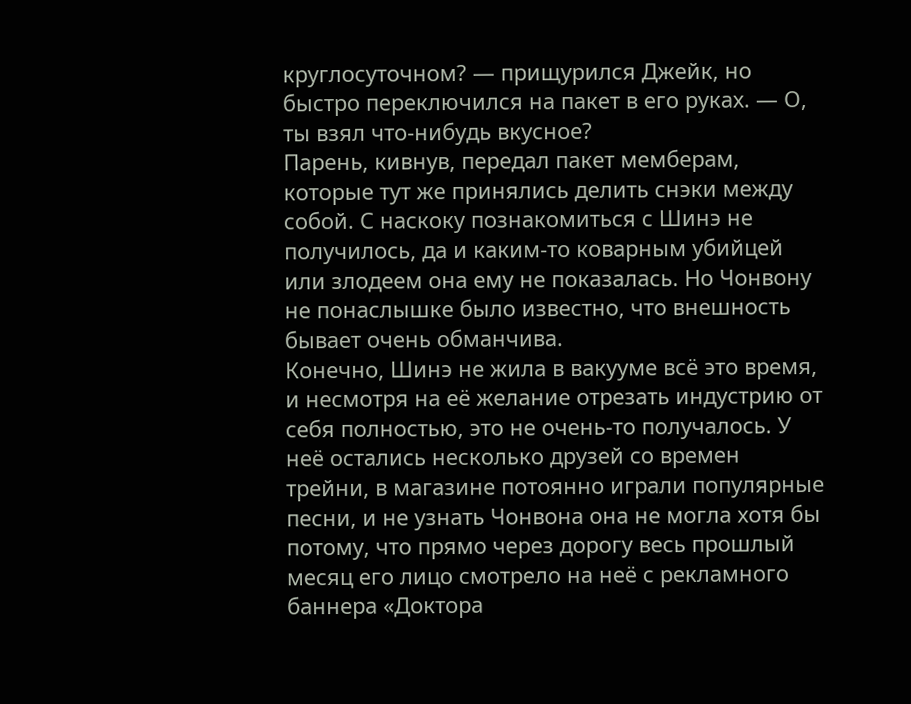круглосуточном? — прищурился Джейк, но быстро переключился на пакет в его руках. — О, ты взял что-нибудь вкусное?
Парень, кивнув, передал пакет мемберам, которые тут же принялись делить снэки между собой. С наскоку познакомиться с Шинэ не получилось, да и каким-то коварным убийцей или злодеем она ему не показалась. Но Чонвону не понаслышке было известно, что внешность бывает очень обманчива.
Конечно, Шинэ не жила в вакууме всё это время, и несмотря на её желание отрезать индустрию от себя полностью, это не очень-то получалось. У неё остались несколько друзей со времен трейни, в магазине потоянно играли популярные песни, и не узнать Чонвона она не могла хотя бы потому, что прямо через дорогу весь прошлый месяц его лицо смотрело на неё с рекламного баннера «Доктора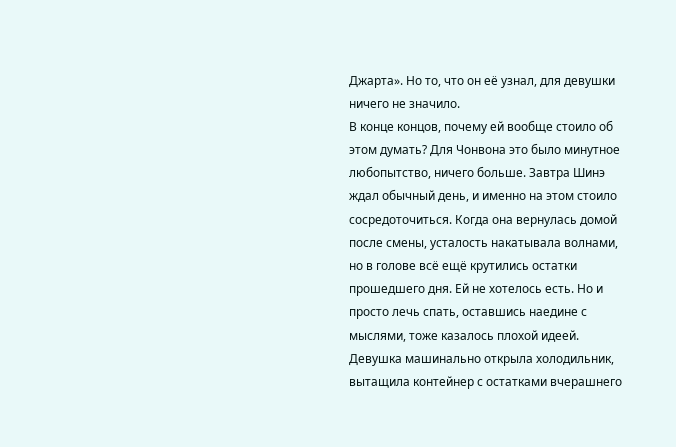Джарта». Но то, что он её узнал, для девушки ничего не значило.
В конце концов, почему ей вообще стоило об этом думать? Для Чонвона это было минутное любопытство, ничего больше. Завтра Шинэ ждал обычный день, и именно на этом стоило сосредоточиться. Когда она вернулась домой после смены, усталость накатывала волнами, но в голове всё ещё крутились остатки прошедшего дня. Ей не хотелось есть. Но и просто лечь спать, оставшись наедине с мыслями, тоже казалось плохой идеей.
Девушка машинально открыла холодильник, вытащила контейнер с остатками вчерашнего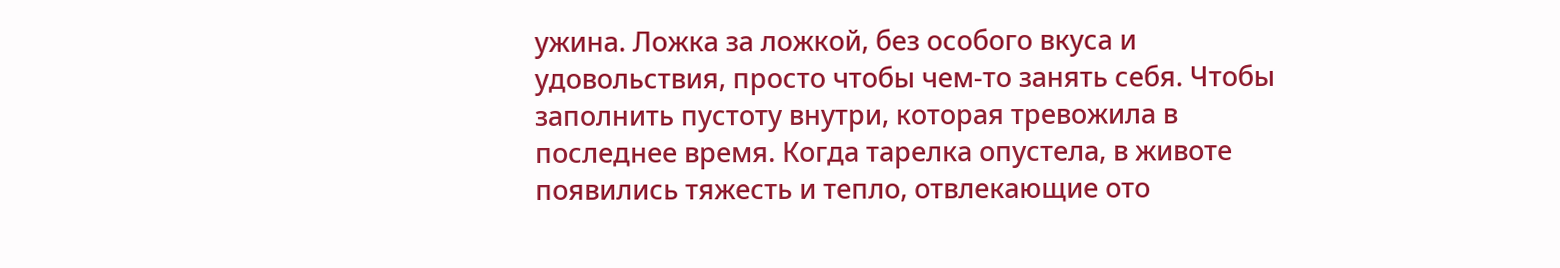ужина. Ложка за ложкой, без особого вкуса и удовольствия, просто чтобы чем-то занять себя. Чтобы заполнить пустоту внутри, которая тревожила в последнее время. Когда тарелка опустела, в животе появились тяжесть и тепло, отвлекающие ото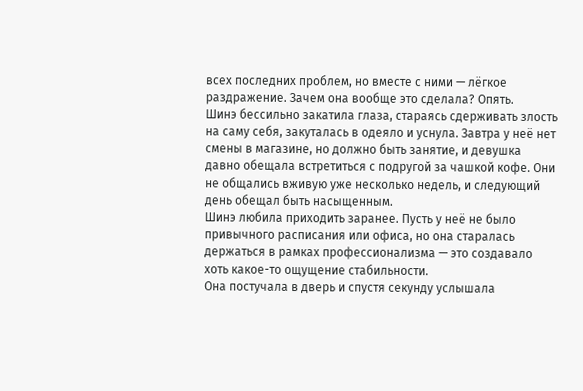всех последних проблем, но вместе с ними — лёгкое раздражение. Зачем она вообще это сделала? Опять.
Шинэ бессильно закатила глаза, стараясь сдерживать злость на саму себя, закуталась в одеяло и уснула. Завтра у неё нет смены в магазине, но должно быть занятие, и девушка давно обещала встретиться с подругой за чашкой кофе. Они не общались вживую уже несколько недель, и следующий день обещал быть насыщенным.
Шинэ любила приходить заранее. Пусть у неё не было привычного расписания или офиса, но она старалась держаться в рамках профессионализма — это создавало хоть какое-то ощущение стабильности.
Она постучала в дверь и спустя секунду услышала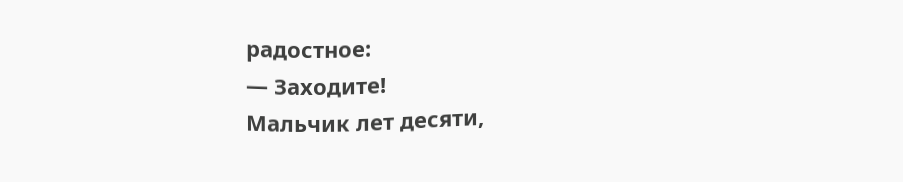радостное:
— Заходите!
Мальчик лет десяти,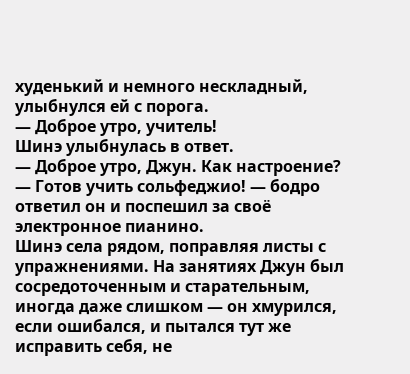худенький и немного нескладный, улыбнулся ей с порога.
— Доброе утро, учитель!
Шинэ улыбнулась в ответ.
— Доброе утро, Джун. Как настроение?
— Готов учить сольфеджио! — бодро ответил он и поспешил за своё электронное пианино.
Шинэ села рядом, поправляя листы с упражнениями. На занятиях Джун был сосредоточенным и старательным, иногда даже слишком — он хмурился, если ошибался, и пытался тут же исправить себя, не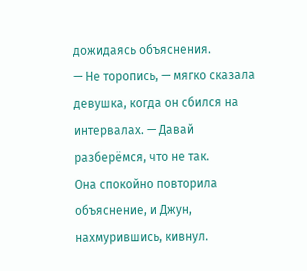дожидаясь объяснения.
— Не торопись, — мягко сказала девушка, когда он сбился на интервалах. — Давай разберёмся, что не так.
Она спокойно повторила объяснение, и Джун, нахмурившись, кивнул.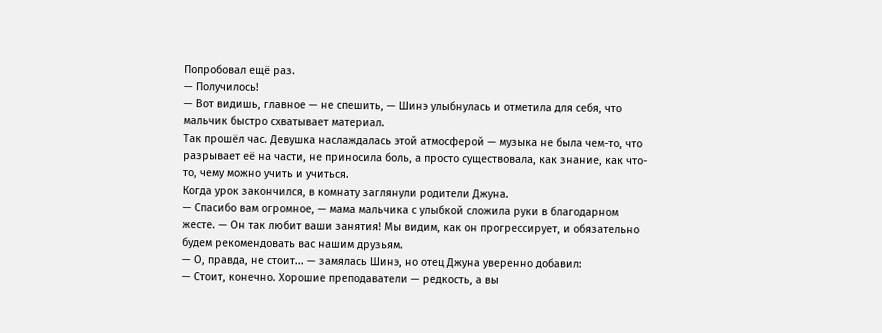Попробовал ещё раз.
— Получилось!
— Вот видишь, главное — не спешить, — Шинэ улыбнулась и отметила для себя, что мальчик быстро схватывает материал.
Так прошёл час. Девушка наслаждалась этой атмосферой — музыка не была чем-то, что разрывает её на части, не приносила боль, а просто существовала, как знание, как что-то, чему можно учить и учиться.
Когда урок закончился, в комнату заглянули родители Джуна.
— Спасибо вам огромное, — мама мальчика с улыбкой сложила руки в благодарном жесте. — Он так любит ваши занятия! Мы видим, как он прогрессирует, и обязательно будем рекомендовать вас нашим друзьям.
— О, правда, не стоит... — замялась Шинэ, но отец Джуна уверенно добавил:
— Стоит, конечно. Хорошие преподаватели — редкость, а вы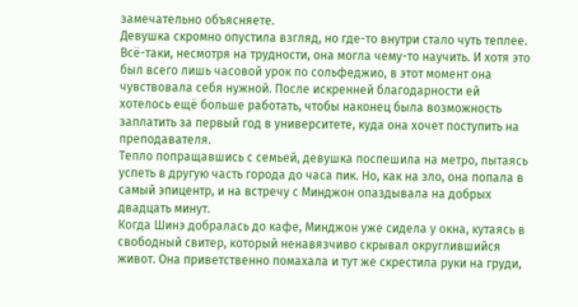замечательно объясняете.
Девушка скромно опустила взгляд, но где-то внутри стало чуть теплее. Всё-таки, несмотря на трудности, она могла чему-то научить. И хотя это был всего лишь часовой урок по сольфеджио, в этот момент она чувствовала себя нужной. После искренней благодарности ей хотелось ещё больше работать, чтобы наконец была возможность заплатить за первый год в университете, куда она хочет поступить на преподавателя.
Тепло попращавшись с семьей, девушка поспешила на метро, пытаясь успеть в другую часть города до часа пик. Но, как на зло, она попала в самый эпицентр, и на встречу с Минджон опаздывала на добрых двадцать минут.
Когда Шинэ добралась до кафе, Минджон уже сидела у окна, кутаясь в свободный свитер, который ненавязчиво скрывал округлившийся живот. Она приветственно помахала и тут же скрестила руки на груди,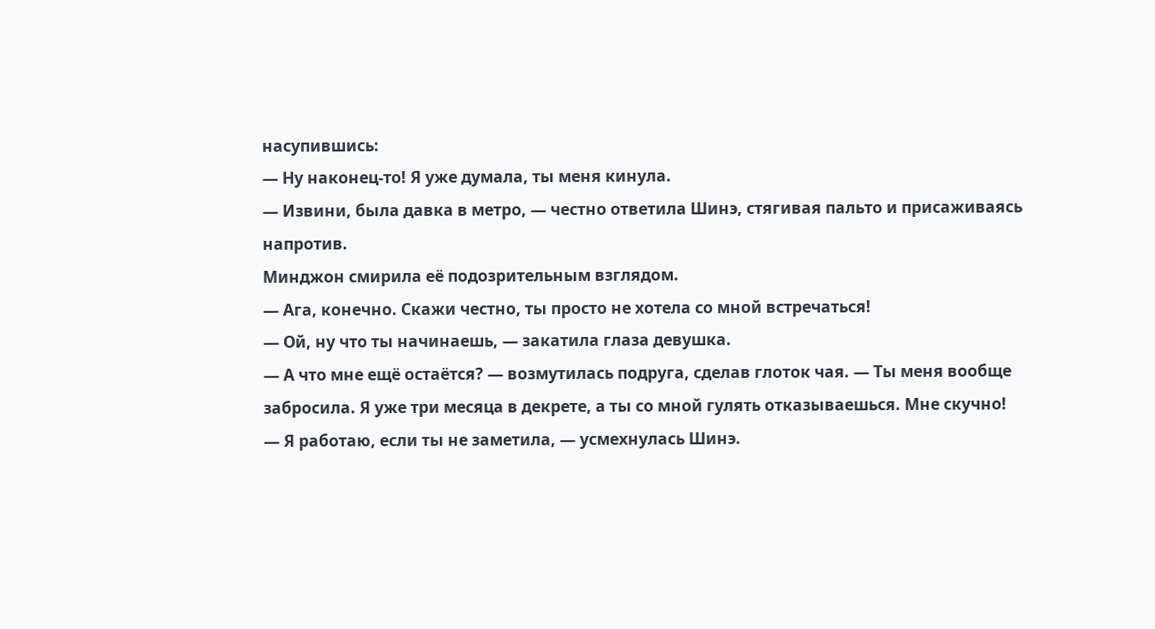насупившись:
— Ну наконец-то! Я уже думала, ты меня кинула.
— Извини, была давка в метро, — честно ответила Шинэ, стягивая пальто и присаживаясь напротив.
Минджон смирила её подозрительным взглядом.
— Ага, конечно. Скажи честно, ты просто не хотела со мной встречаться!
— Ой, ну что ты начинаешь, — закатила глаза девушка.
— А что мне ещё остаётся? — возмутилась подруга, сделав глоток чая. — Ты меня вообще забросила. Я уже три месяца в декрете, а ты со мной гулять отказываешься. Мне скучно!
— Я работаю, если ты не заметила, — усмехнулась Шинэ.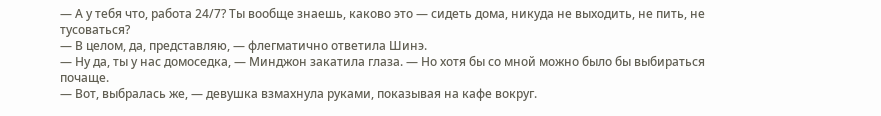— А у тебя что, работа 24/7? Ты вообще знаешь, каково это — сидеть дома, никуда не выходить, не пить, не тусоваться?
— В целом, да, представляю, — флегматично ответила Шинэ.
— Ну да, ты у нас домоседка, — Минджон закатила глаза. — Но хотя бы со мной можно было бы выбираться почаще.
— Вот, выбралась же, — девушка взмахнула руками, показывая на кафе вокруг.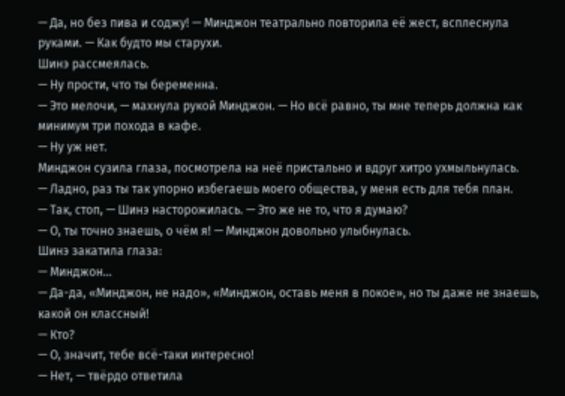— Да, но без пива и соджу! — Минджон театрально повторила её жест, всплеснула руками. — Как будто мы старухи.
Шинэ рассмеялась.
— Ну прости, что ты беременна.
— Это мелочи, — махнула рукой Минджон. — Но всё равно, ты мне теперь должна как минимум три похода в кафе.
— Ну уж нет.
Минджон сузила глаза, посмотрела на неё пристально и вдруг хитро ухмыльнулась.
— Ладно, раз ты так упорно избегаешь моего общества, у меня есть для тебя план.
— Так, стоп, — Шинэ насторожилась. — Это же не то, что я думаю?
— О, ты точно знаешь, о чём я! — Минджон довольно улыбнулась.
Шинэ закатила глаза:
— Минджон...
— Да-да, «Минджон, не надо», «Минджон, оставь меня в покое», но ты даже не знаешь, какой он классный!
— Кто?
— О, значит, тебе всё-таки интересно!
— Нет, — твёрдо ответила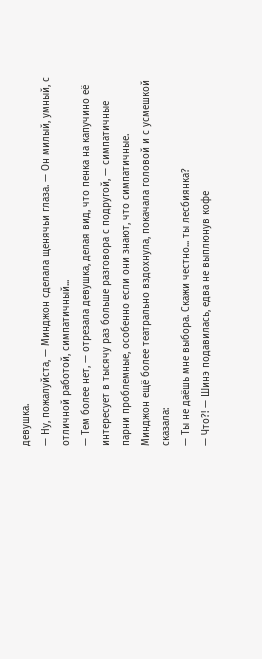девушка.
— Ну, пожалуйста, — Минджон сделала щенячьи глаза. — Он милый, умный, с отличной работой, симпатичный...
— Тем более нет, — отрезала девушка, делая вид, что пенка на капучино её интересует в тысячу раз больше разговора с подругой, — симпатичные парни проблемные, особенно если они знают, что симпатичные.
Минджон ещё более театрально вздохнула, покачала головой и с усмешкой сказала:
— Ты не даёшь мне выбора. Скажи честно... ты лесбиянка?
— Что?! — Шинэ подавилась, едва не выплюнув кофе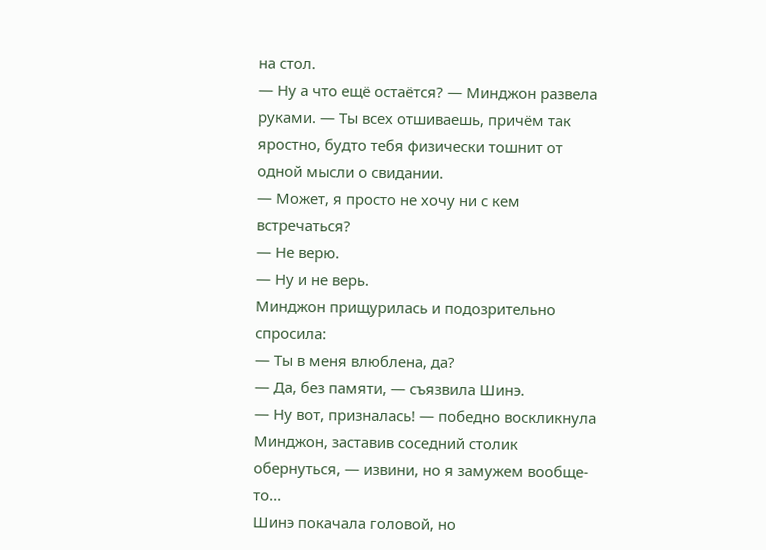на стол.
— Ну а что ещё остаётся? — Минджон развела руками. — Ты всех отшиваешь, причём так яростно, будто тебя физически тошнит от одной мысли о свидании.
— Может, я просто не хочу ни с кем встречаться?
— Не верю.
— Ну и не верь.
Минджон прищурилась и подозрительно спросила:
— Ты в меня влюблена, да?
— Да, без памяти, — съязвила Шинэ.
— Ну вот, призналась! — победно воскликнула Минджон, заставив соседний столик обернуться, — извини, но я замужем вообще-то...
Шинэ покачала головой, но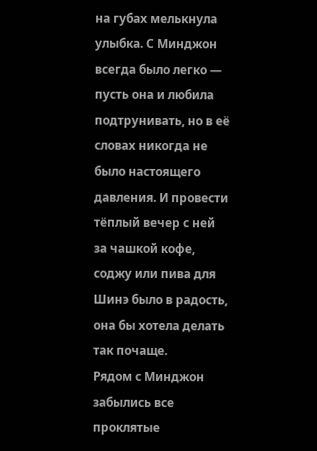на губах мелькнула улыбка. С Минджон всегда было легко — пусть она и любила подтрунивать, но в её словах никогда не было настоящего давления. И провести тёплый вечер с ней за чашкой кофе, соджу или пива для Шинэ было в радость, она бы хотела делать так почаще.
Рядом с Минджон забылись все проклятые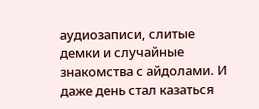аудиозаписи, слитые демки и случайные знакомства с айдолами. И даже день стал казаться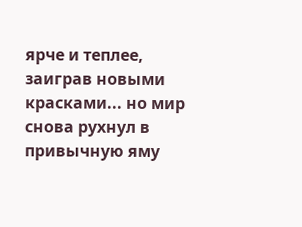ярче и теплее, заиграв новыми красками... но мир снова рухнул в привычную яму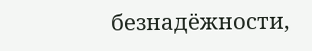безнадёжности,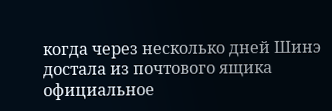когда через несколько дней Шинэ достала из почтового ящика официальное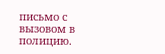письмо с вызовом в полицию.